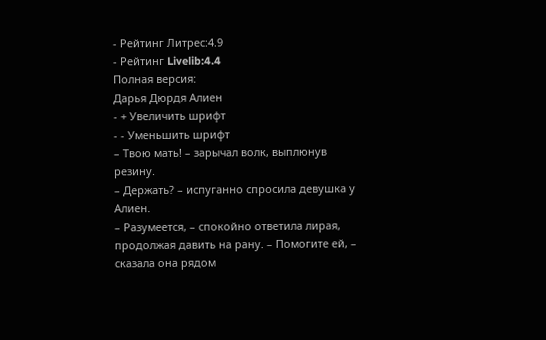- Рейтинг Литрес:4.9
- Рейтинг Livelib:4.4
Полная версия:
Дарья Дюрдя Алиен
- + Увеличить шрифт
- - Уменьшить шрифт
– Твою мать! – зарычал волк, выплюнув резину.
– Держать? – испуганно спросила девушка у Алиен.
– Разумеется, – спокойно ответила лирая, продолжая давить на рану. – Помогите ей, – сказала она рядом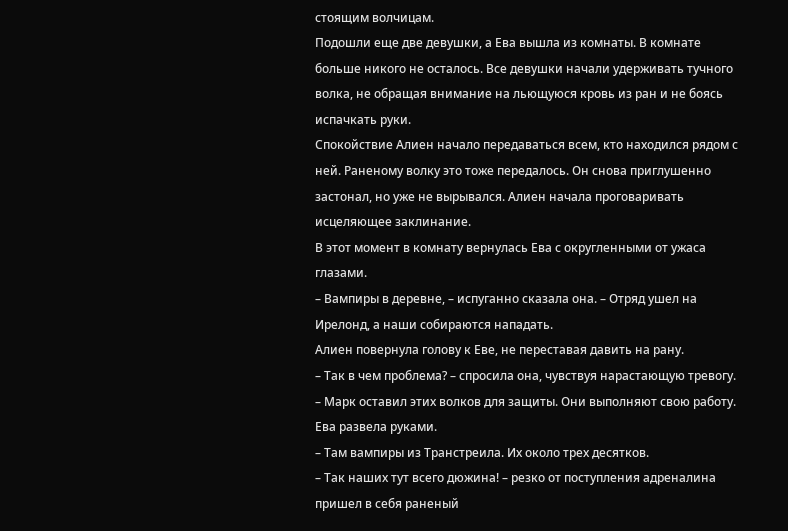стоящим волчицам.
Подошли еще две девушки, а Ева вышла из комнаты. В комнате больше никого не осталось. Все девушки начали удерживать тучного волка, не обращая внимание на льющуюся кровь из ран и не боясь испачкать руки.
Спокойствие Алиен начало передаваться всем, кто находился рядом с ней. Раненому волку это тоже передалось. Он снова приглушенно застонал, но уже не вырывался. Алиен начала проговаривать исцеляющее заклинание.
В этот момент в комнату вернулась Ева с округленными от ужаса глазами.
– Вампиры в деревне, – испуганно сказала она. – Отряд ушел на Ирелонд, а наши собираются нападать.
Алиен повернула голову к Еве, не переставая давить на рану.
– Так в чем проблема? – спросила она, чувствуя нарастающую тревогу. – Марк оставил этих волков для защиты. Они выполняют свою работу.
Ева развела руками.
– Там вампиры из Транстреила. Их около трех десятков.
– Так наших тут всего дюжина! – резко от поступления адреналина пришел в себя раненый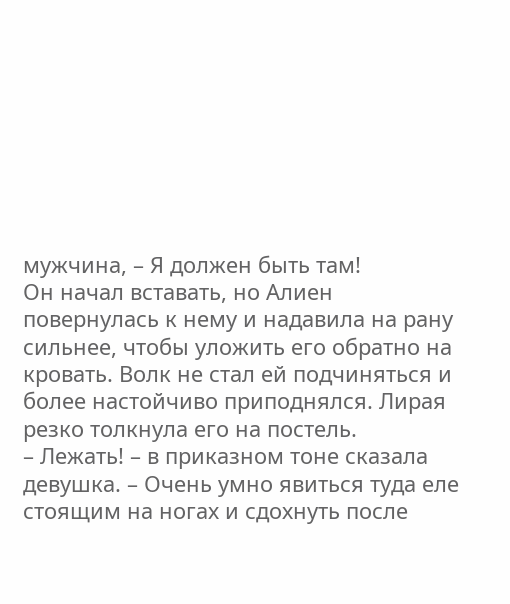мужчина, – Я должен быть там!
Он начал вставать, но Алиен повернулась к нему и надавила на рану сильнее, чтобы уложить его обратно на кровать. Волк не стал ей подчиняться и более настойчиво приподнялся. Лирая резко толкнула его на постель.
– Лежать! – в приказном тоне сказала девушка. – Очень умно явиться туда еле стоящим на ногах и сдохнуть после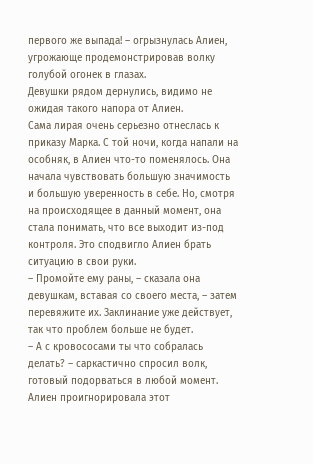первого же выпада! – огрызнулась Алиен, угрожающе продемонстрировав волку голубой огонек в глазах.
Девушки рядом дернулись, видимо не ожидая такого напора от Алиен.
Сама лирая очень серьезно отнеслась к приказу Марка. С той ночи, когда напали на особняк, в Алиен что-то поменялось. Она начала чувствовать большую значимость и большую уверенность в себе. Но, смотря на происходящее в данный момент, она стала понимать, что все выходит из-под контроля. Это сподвигло Алиен брать ситуацию в свои руки.
– Промойте ему раны, – сказала она девушкам, вставая со своего места, – затем перевяжите их. Заклинание уже действует, так что проблем больше не будет.
– А с кровососами ты что собралась делать? – саркастично спросил волк, готовый подорваться в любой момент.
Алиен проигнорировала этот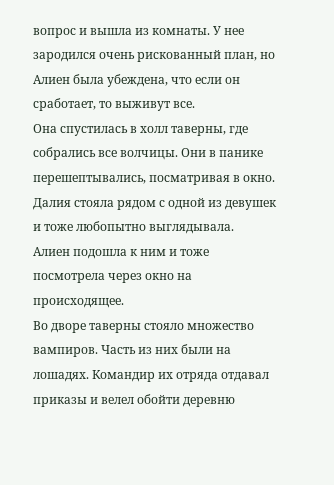вопрос и вышла из комнаты. У нее зародился очень рискованный план, но Алиен была убеждена, что если он сработает, то выживут все.
Она спустилась в холл таверны, где собрались все волчицы. Они в панике перешептывались, посматривая в окно. Далия стояла рядом с одной из девушек и тоже любопытно выглядывала.
Алиен подошла к ним и тоже посмотрела через окно на происходящее.
Во дворе таверны стояло множество вампиров. Часть из них были на лошадях. Командир их отряда отдавал приказы и велел обойти деревню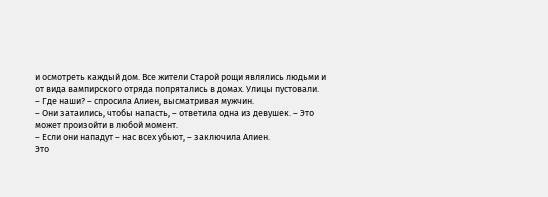и осмотреть каждый дом. Все жители Старой рощи являлись людьми и от вида вампирского отряда попрятались в домах. Улицы пустовали.
– Где наши? – спросила Алиен, высматривая мужчин.
– Они затаились, чтобы напасть, – ответила одна из девушек. – Это может произойти в любой момент.
– Если они нападут – нас всех убьют, – заключила Алиен.
Это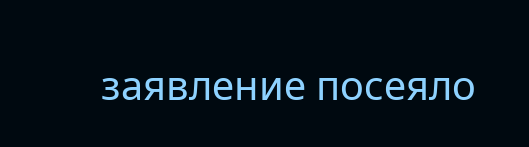заявление посеяло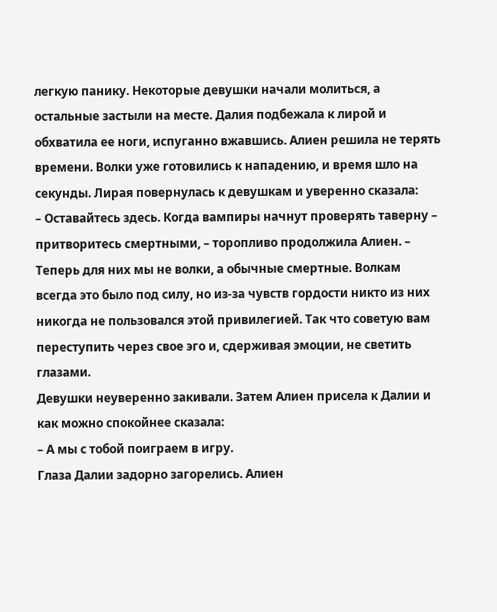легкую панику. Некоторые девушки начали молиться, а остальные застыли на месте. Далия подбежала к лирой и обхватила ее ноги, испуганно вжавшись. Алиен решила не терять времени. Волки уже готовились к нападению, и время шло на секунды. Лирая повернулась к девушкам и уверенно сказала:
– Оставайтесь здесь. Когда вампиры начнут проверять таверну – притворитесь смертными, – торопливо продолжила Алиен. – Теперь для них мы не волки, а обычные смертные. Волкам всегда это было под силу, но из-за чувств гордости никто из них никогда не пользовался этой привилегией. Так что советую вам переступить через свое эго и, сдерживая эмоции, не светить глазами.
Девушки неуверенно закивали. Затем Алиен присела к Далии и как можно спокойнее сказала:
– А мы с тобой поиграем в игру.
Глаза Далии задорно загорелись. Алиен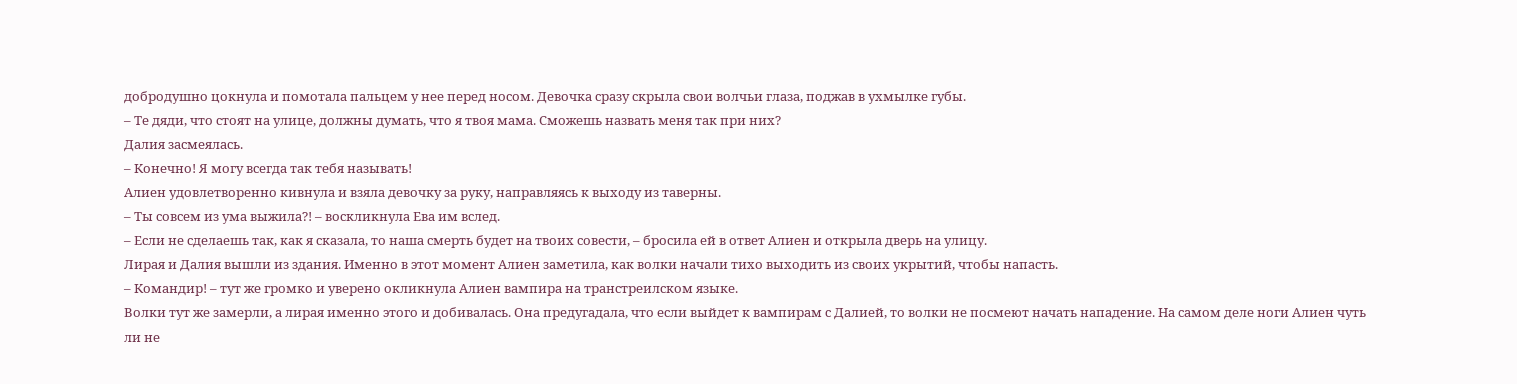добродушно цокнула и помотала пальцем у нее перед носом. Девочка сразу скрыла свои волчьи глаза, поджав в ухмылке губы.
– Те дяди, что стоят на улице, должны думать, что я твоя мама. Сможешь назвать меня так при них?
Далия засмеялась.
– Конечно! Я могу всегда так тебя называть!
Алиен удовлетворенно кивнула и взяла девочку за руку, направляясь к выходу из таверны.
– Ты совсем из ума выжила?! – воскликнула Ева им вслед.
– Если не сделаешь так, как я сказала, то наша смерть будет на твоих совести, – бросила ей в ответ Алиен и открыла дверь на улицу.
Лирая и Далия вышли из здания. Именно в этот момент Алиен заметила, как волки начали тихо выходить из своих укрытий, чтобы напасть.
– Командир! – тут же громко и уверено окликнула Алиен вампира на транстреилском языке.
Волки тут же замерли, а лирая именно этого и добивалась. Она предугадала, что если выйдет к вампирам с Далией, то волки не посмеют начать нападение. На самом деле ноги Алиен чуть ли не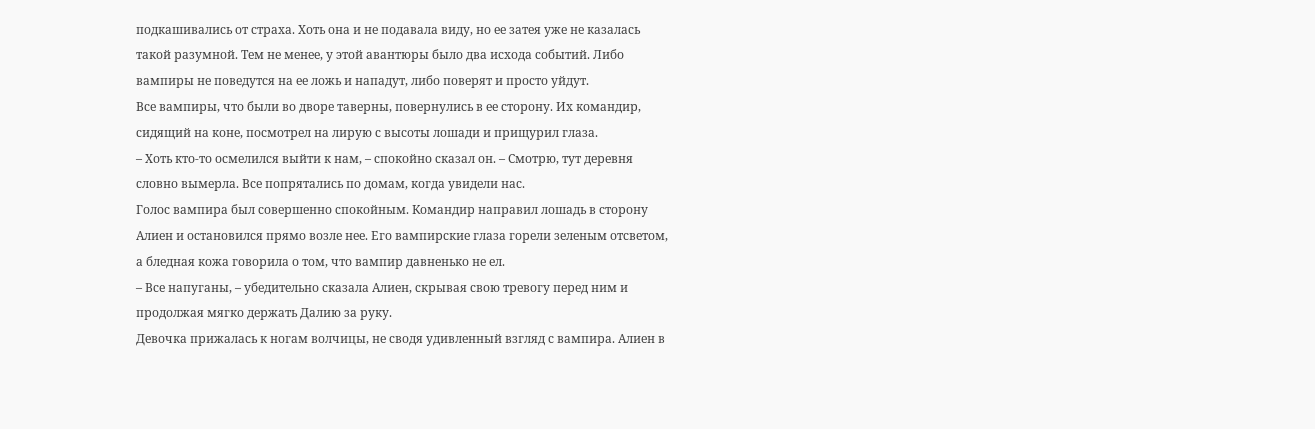подкашивались от страха. Хоть она и не подавала виду, но ее затея уже не казалась такой разумной. Тем не менее, у этой авантюры было два исхода событий. Либо вампиры не поведутся на ее ложь и нападут, либо поверят и просто уйдут.
Все вампиры, что были во дворе таверны, повернулись в ее сторону. Их командир, сидящий на коне, посмотрел на лирую с высоты лошади и прищурил глаза.
– Хоть кто-то осмелился выйти к нам, – спокойно сказал он. – Смотрю, тут деревня словно вымерла. Все попрятались по домам, когда увидели нас.
Голос вампира был совершенно спокойным. Командир направил лошадь в сторону Алиен и остановился прямо возле нее. Его вампирские глаза горели зеленым отсветом, а бледная кожа говорила о том, что вампир давненько не ел.
– Все напуганы, – убедительно сказала Алиен, скрывая свою тревогу перед ним и продолжая мягко держать Далию за руку.
Девочка прижалась к ногам волчицы, не сводя удивленный взгляд с вампира. Алиен в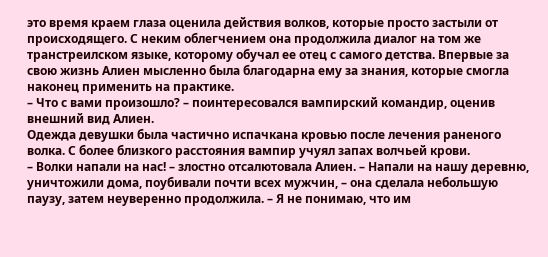это время краем глаза оценила действия волков, которые просто застыли от происходящего. С неким облегчением она продолжила диалог на том же транстреилском языке, которому обучал ее отец с самого детства. Впервые за свою жизнь Алиен мысленно была благодарна ему за знания, которые смогла наконец применить на практике.
– Что с вами произошло? – поинтересовался вампирский командир, оценив внешний вид Алиен.
Одежда девушки была частично испачкана кровью после лечения раненого волка. С более близкого расстояния вампир учуял запах волчьей крови.
– Волки напали на нас! – злостно отсалютовала Алиен. – Напали на нашу деревню, уничтожили дома, поубивали почти всех мужчин, – она сделала небольшую паузу, затем неуверенно продолжила. – Я не понимаю, что им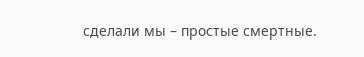сделали мы – простые смертные.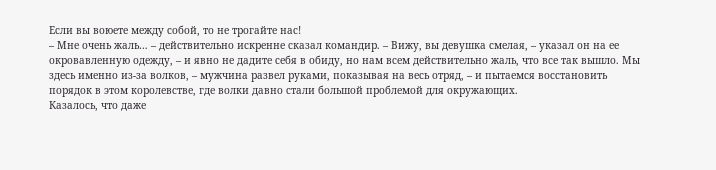Если вы воюете между собой, то не трогайте нас!
– Мне очень жаль… – действительно искренне сказал командир. – Вижу, вы девушка смелая, – указал он на ее окровавленную одежду, – и явно не дадите себя в обиду, но нам всем действительно жаль, что все так вышло. Мы здесь именно из-за волков, – мужчина развел руками, показывая на весь отряд, – и пытаемся восстановить порядок в этом королевстве, где волки давно стали большой проблемой для окружающих.
Казалось, что даже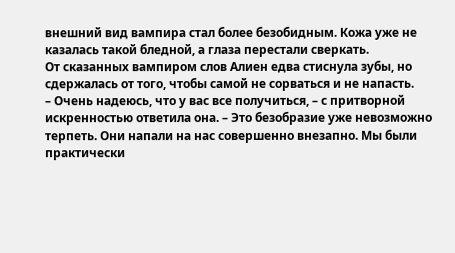внешний вид вампира стал более безобидным. Кожа уже не казалась такой бледной, а глаза перестали сверкать.
От сказанных вампиром слов Алиен едва стиснула зубы, но сдержалась от того, чтобы самой не сорваться и не напасть.
– Очень надеюсь, что у вас все получиться, – с притворной искренностью ответила она. – Это безобразие уже невозможно терпеть. Они напали на нас совершенно внезапно. Мы были практически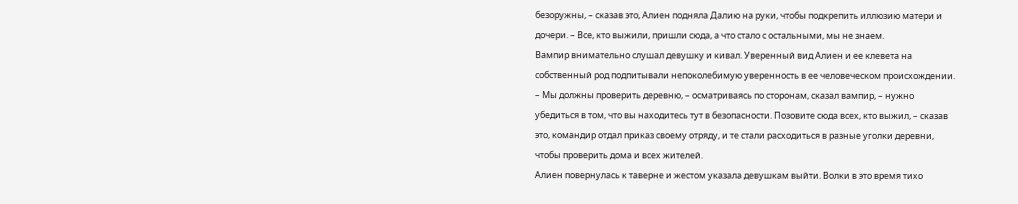безоружны, – сказав это, Алиен подняла Далию на руки, чтобы подкрепить иллюзию матери и дочери. – Все, кто выжили, пришли сюда, а что стало с остальными, мы не знаем.
Вампир внимательно слушал девушку и кивал. Уверенный вид Алиен и ее клевета на собственный род подпитывали непоколебимую уверенность в ее человеческом происхождении.
– Мы должны проверить деревню, – осматриваясь по сторонам, сказал вампир, – нужно убедиться в том, что вы находитесь тут в безопасности. Позовите сюда всех, кто выжил, – сказав это, командир отдал приказ своему отряду, и те стали расходиться в разные уголки деревни, чтобы проверить дома и всех жителей.
Алиен повернулась к таверне и жестом указала девушкам выйти. Волки в это время тихо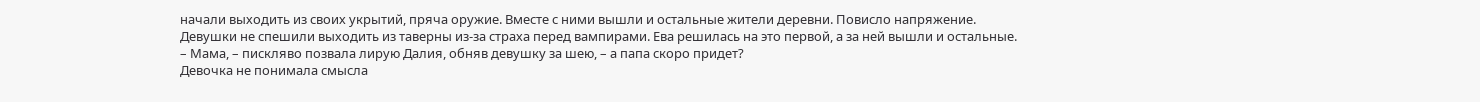начали выходить из своих укрытий, пряча оружие. Вместе с ними вышли и остальные жители деревни. Повисло напряжение.
Девушки не спешили выходить из таверны из-за страха перед вампирами. Ева решилась на это первой, а за ней вышли и остальные.
– Мама, – пискляво позвала лирую Далия, обняв девушку за шею, – а папа скоро придет?
Девочка не понимала смысла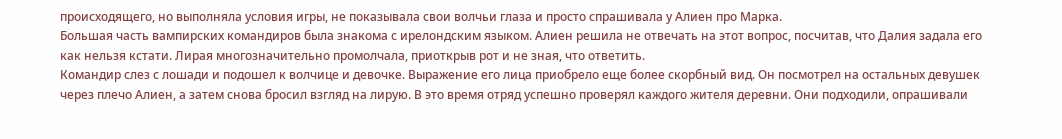происходящего, но выполняла условия игры, не показывала свои волчьи глаза и просто спрашивала у Алиен про Марка.
Большая часть вампирских командиров была знакома с ирелондским языком. Алиен решила не отвечать на этот вопрос, посчитав, что Далия задала его как нельзя кстати. Лирая многозначительно промолчала, приоткрыв рот и не зная, что ответить.
Командир слез с лошади и подошел к волчице и девочке. Выражение его лица приобрело еще более скорбный вид. Он посмотрел на остальных девушек через плечо Алиен, а затем снова бросил взгляд на лирую. В это время отряд успешно проверял каждого жителя деревни. Они подходили, опрашивали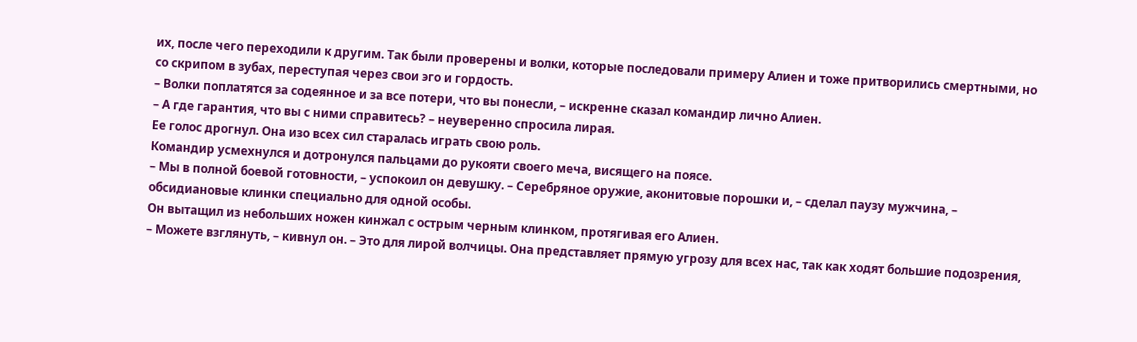их, после чего переходили к другим. Так были проверены и волки, которые последовали примеру Алиен и тоже притворились смертными, но со скрипом в зубах, переступая через свои эго и гордость.
– Волки поплатятся за содеянное и за все потери, что вы понесли, – искренне сказал командир лично Алиен.
– А где гарантия, что вы с ними справитесь? – неуверенно спросила лирая.
Ее голос дрогнул. Она изо всех сил старалась играть свою роль.
Командир усмехнулся и дотронулся пальцами до рукояти своего меча, висящего на поясе.
– Мы в полной боевой готовности, – успокоил он девушку. – Серебряное оружие, аконитовые порошки и, – сделал паузу мужчина, – обсидиановые клинки специально для одной особы.
Он вытащил из небольших ножен кинжал с острым черным клинком, протягивая его Алиен.
– Можете взглянуть, – кивнул он. – Это для лирой волчицы. Она представляет прямую угрозу для всех нас, так как ходят большие подозрения,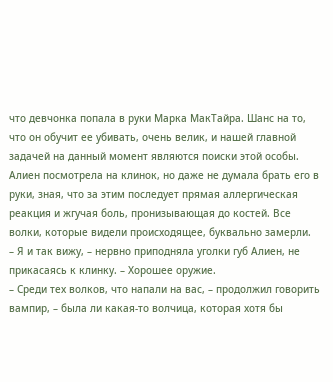что девчонка попала в руки Марка МакТайра. Шанс на то, что он обучит ее убивать, очень велик, и нашей главной задачей на данный момент являются поиски этой особы.
Алиен посмотрела на клинок, но даже не думала брать его в руки, зная, что за этим последует прямая аллергическая реакция и жгучая боль, пронизывающая до костей. Все волки, которые видели происходящее, буквально замерли.
– Я и так вижу, – нервно приподняла уголки губ Алиен, не прикасаясь к клинку. – Хорошее оружие.
– Среди тех волков, что напали на вас, – продолжил говорить вампир, – была ли какая-то волчица, которая хотя бы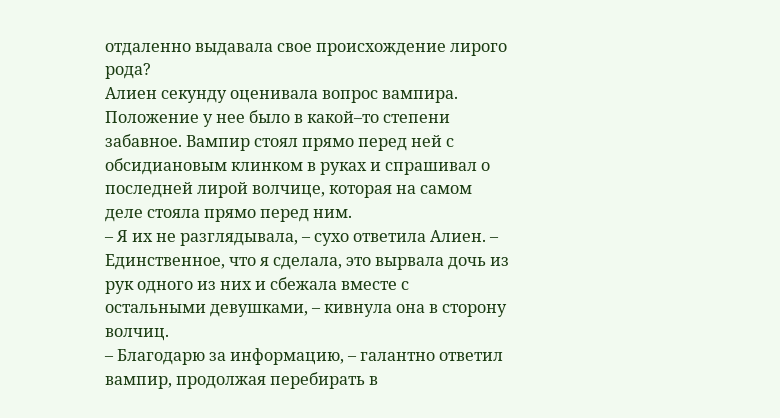отдаленно выдавала свое происхождение лирого рода?
Алиен секунду оценивала вопрос вампира. Положение у нее было в какой–то степени забавное. Вампир стоял прямо перед ней с обсидиановым клинком в руках и спрашивал о последней лирой волчице, которая на самом деле стояла прямо перед ним.
– Я их не разглядывала, – сухо ответила Алиен. – Единственное, что я сделала, это вырвала дочь из рук одного из них и сбежала вместе с остальными девушками, – кивнула она в сторону волчиц.
– Благодарю за информацию, – галантно ответил вампир, продолжая перебирать в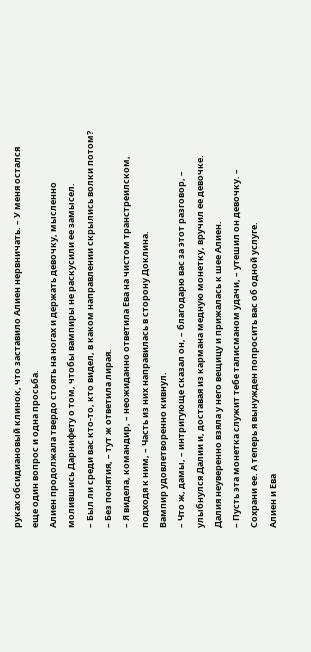руках обсидиановый клинок, что заставило Алиен нервничать. – У меня остался еще один вопрос и одна просьба.
Алиен продолжала твердо стоять на ногах и держать девочку, мысленно молившись Дарнифету о том, чтобы вампиры не раскусили ее замысел.
– Был ли среди вас кто-то, кто видел, в каком направлении скрылись волки потом?
– Без понятия, – тут ж ответила лирая.
– Я видела, командир, – неожиданно ответила Ева на чистом транстреилском, подходя к ним, – Часть из них направилась в сторону Доклина.
Вампир удовлетворенно кивнул.
– Что ж, дамы, – интригующе сказал он, – благодарю вас за этот разговор, – улыбнулся Далии и, доставая из кармана медную монетку, вручил ее девочке.
Далия неуверенно взяла у него вещицу и прижалась к шее Алиен.
– Пусть эта монетка служит тебе талисманом удачи, – утешил он девочку. – Сохрани ее. А теперь я вынужден попросить вас об одной услуге.
Алиен и Ева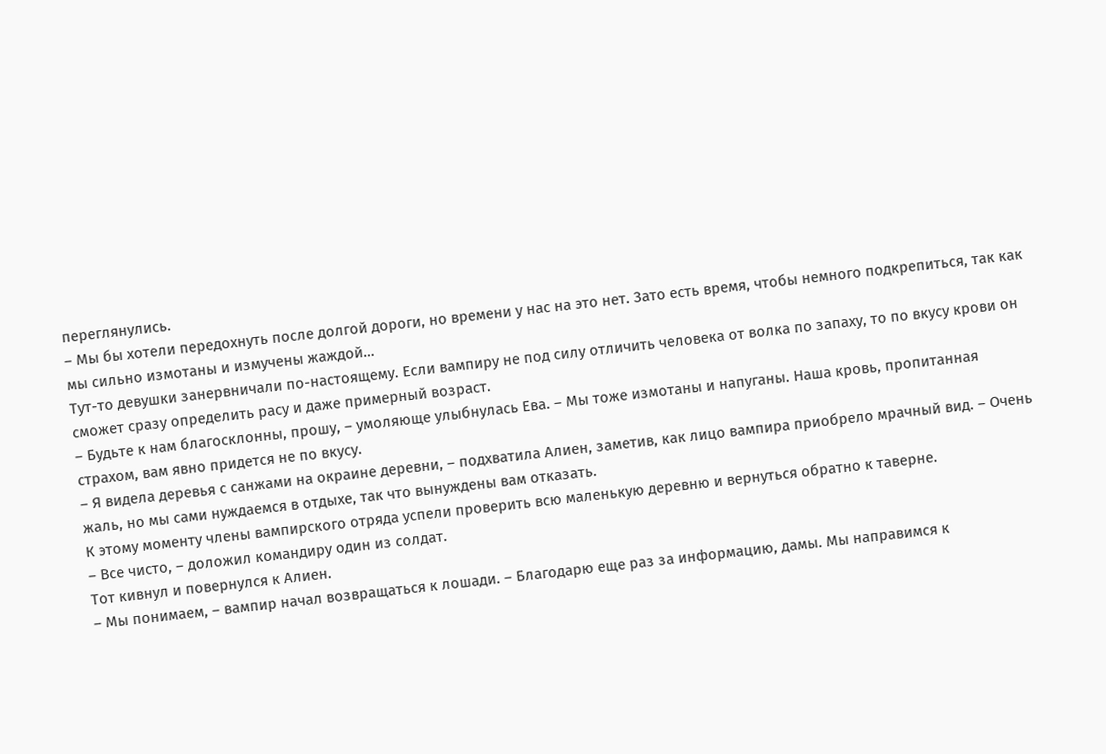переглянулись.
– Мы бы хотели передохнуть после долгой дороги, но времени у нас на это нет. Зато есть время, чтобы немного подкрепиться, так как мы сильно измотаны и измучены жаждой…
Тут-то девушки занервничали по-настоящему. Если вампиру не под силу отличить человека от волка по запаху, то по вкусу крови он сможет сразу определить расу и даже примерный возраст.
– Будьте к нам благосклонны, прошу, – умоляюще улыбнулась Ева. – Мы тоже измотаны и напуганы. Наша кровь, пропитанная страхом, вам явно придется не по вкусу.
– Я видела деревья с санжами на окраине деревни, – подхватила Алиен, заметив, как лицо вампира приобрело мрачный вид. – Очень жаль, но мы сами нуждаемся в отдыхе, так что вынуждены вам отказать.
К этому моменту члены вампирского отряда успели проверить всю маленькую деревню и вернуться обратно к таверне.
– Все чисто, – доложил командиру один из солдат.
Тот кивнул и повернулся к Алиен.
– Мы понимаем, – вампир начал возвращаться к лошади. – Благодарю еще раз за информацию, дамы. Мы направимся к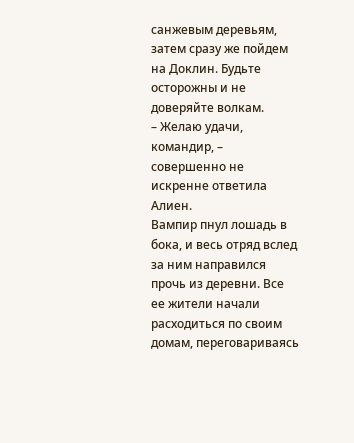санжевым деревьям, затем сразу же пойдем на Доклин. Будьте осторожны и не доверяйте волкам.
– Желаю удачи, командир, – совершенно не искренне ответила Алиен.
Вампир пнул лошадь в бока, и весь отряд вслед за ним направился прочь из деревни. Все ее жители начали расходиться по своим домам, переговариваясь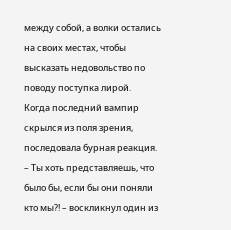между собой, а волки остались на своих местах, чтобы высказать недовольство по поводу поступка лирой.
Когда последний вампир скрылся из поля зрения, последовала бурная реакция.
– Ты хоть представляешь, что было бы, если бы они поняли кто мы?! – воскликнул один из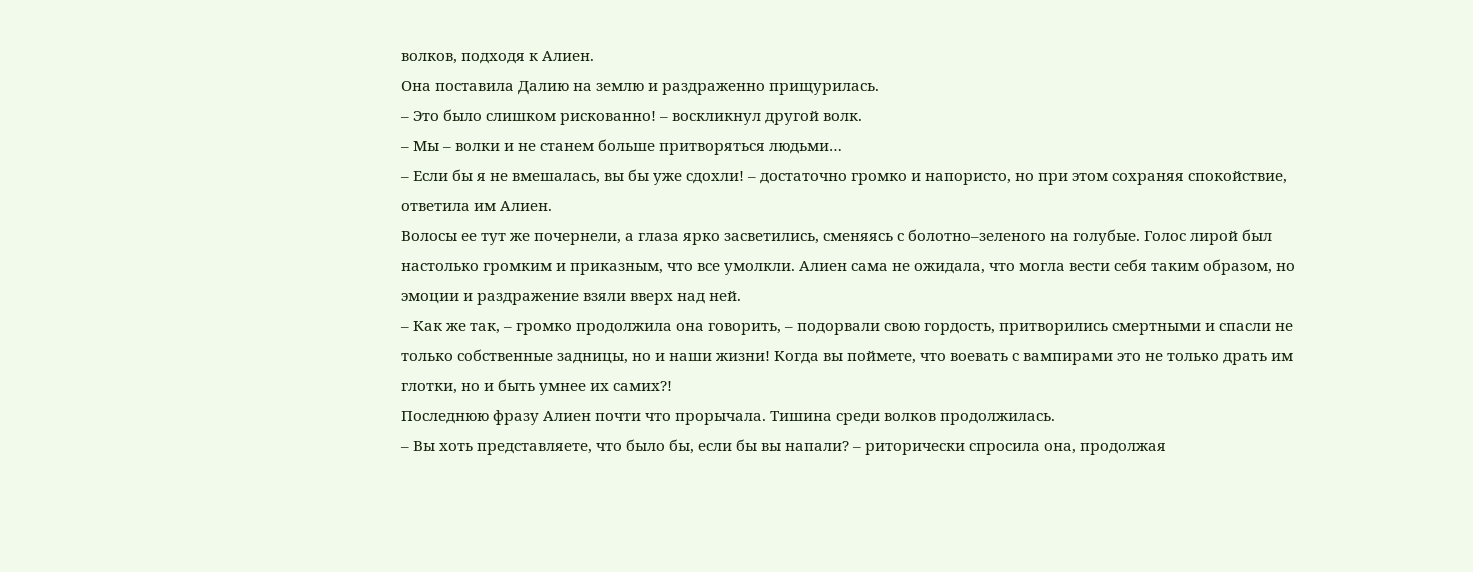волков, подходя к Алиен.
Она поставила Далию на землю и раздраженно прищурилась.
– Это было слишком рискованно! – воскликнул другой волк.
– Мы – волки и не станем больше притворяться людьми…
– Если бы я не вмешалась, вы бы уже сдохли! – достаточно громко и напористо, но при этом сохраняя спокойствие, ответила им Алиен.
Волосы ее тут же почернели, а глаза ярко засветились, сменяясь с болотно–зеленого на голубые. Голос лирой был настолько громким и приказным, что все умолкли. Алиен сама не ожидала, что могла вести себя таким образом, но эмоции и раздражение взяли вверх над ней.
– Как же так, – громко продолжила она говорить, – подорвали свою гордость, притворились смертными и спасли не только собственные задницы, но и наши жизни! Когда вы поймете, что воевать с вампирами это не только драть им глотки, но и быть умнее их самих?!
Последнюю фразу Алиен почти что прорычала. Тишина среди волков продолжилась.
– Вы хоть представляете, что было бы, если бы вы напали? – риторически спросила она, продолжая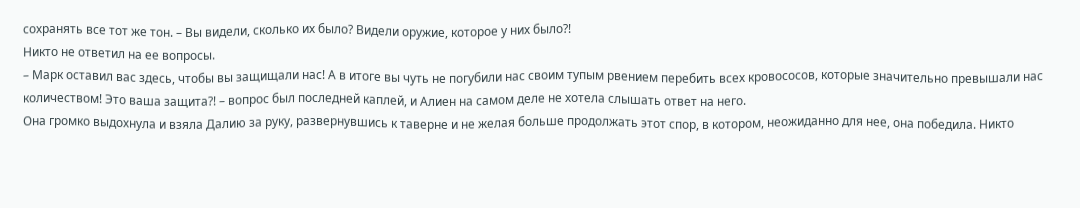сохранять все тот же тон. – Вы видели, сколько их было? Видели оружие, которое у них было?!
Никто не ответил на ее вопросы.
– Марк оставил вас здесь, чтобы вы защищали нас! А в итоге вы чуть не погубили нас своим тупым рвением перебить всех кровососов, которые значительно превышали нас количеством! Это ваша защита?! – вопрос был последней каплей, и Алиен на самом деле не хотела слышать ответ на него.
Она громко выдохнула и взяла Далию за руку, развернувшись к таверне и не желая больше продолжать этот спор, в котором, неожиданно для нее, она победила. Никто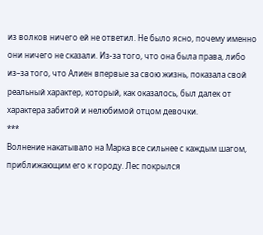из волков ничего ей не ответил. Не было ясно, почему именно они ничего не сказали. Из-за того, что она была права, либо из–за того, что Алиен впервые за свою жизнь, показала свой реальный характер, который, как оказалось, был далек от характера забитой и нелюбимой отцом девочки.
***
Волнение накатывало на Марка все сильнее с каждым шагом, приближающим его к городу. Лес покрылся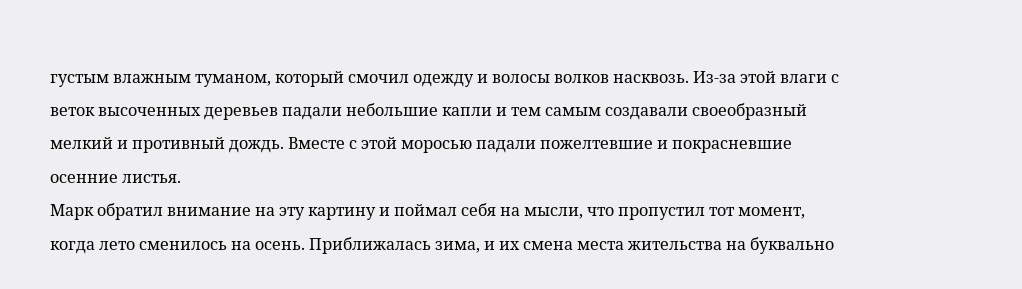густым влажным туманом, который смочил одежду и волосы волков насквозь. Из-за этой влаги с веток высоченных деревьев падали небольшие капли и тем самым создавали своеобразный мелкий и противный дождь. Вместе с этой моросью падали пожелтевшие и покрасневшие осенние листья.
Марк обратил внимание на эту картину и поймал себя на мысли, что пропустил тот момент, когда лето сменилось на осень. Приближалась зима, и их смена места жительства на буквально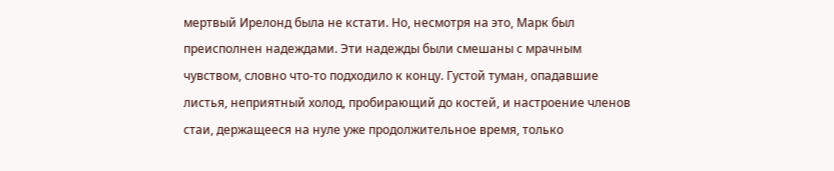мертвый Ирелонд была не кстати. Но, несмотря на это, Марк был преисполнен надеждами. Эти надежды были смешаны с мрачным чувством, словно что-то подходило к концу. Густой туман, опадавшие листья, неприятный холод, пробирающий до костей, и настроение членов стаи, держащееся на нуле уже продолжительное время, только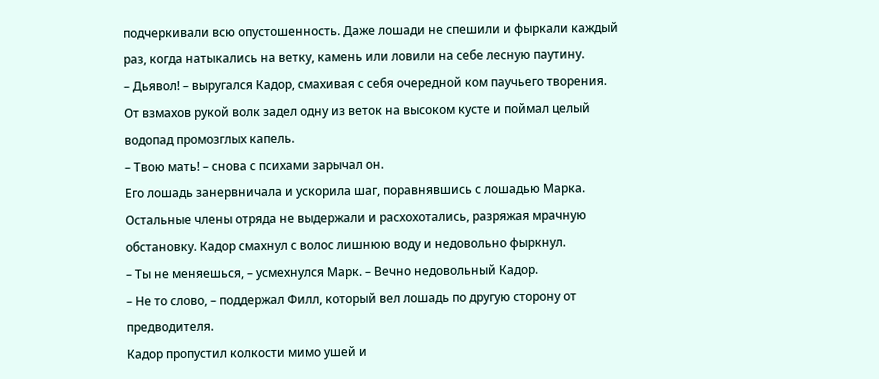подчеркивали всю опустошенность. Даже лошади не спешили и фыркали каждый раз, когда натыкались на ветку, камень или ловили на себе лесную паутину.
– Дьявол! – выругался Кадор, смахивая с себя очередной ком паучьего творения.
От взмахов рукой волк задел одну из веток на высоком кусте и поймал целый водопад промозглых капель.
– Твою мать! – снова с психами зарычал он.
Его лошадь занервничала и ускорила шаг, поравнявшись с лошадью Марка. Остальные члены отряда не выдержали и расхохотались, разряжая мрачную обстановку. Кадор смахнул с волос лишнюю воду и недовольно фыркнул.
– Ты не меняешься, – усмехнулся Марк. – Вечно недовольный Кадор.
– Не то слово, – поддержал Филл, который вел лошадь по другую сторону от предводителя.
Кадор пропустил колкости мимо ушей и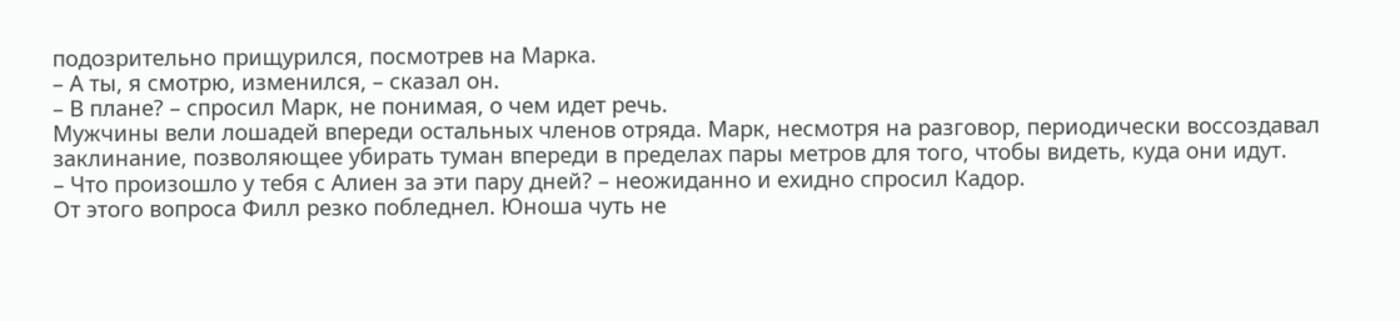подозрительно прищурился, посмотрев на Марка.
– А ты, я смотрю, изменился, – сказал он.
– В плане? – спросил Марк, не понимая, о чем идет речь.
Мужчины вели лошадей впереди остальных членов отряда. Марк, несмотря на разговор, периодически воссоздавал заклинание, позволяющее убирать туман впереди в пределах пары метров для того, чтобы видеть, куда они идут.
– Что произошло у тебя с Алиен за эти пару дней? – неожиданно и ехидно спросил Кадор.
От этого вопроса Филл резко побледнел. Юноша чуть не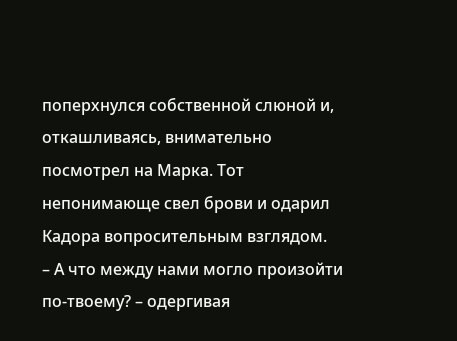поперхнулся собственной слюной и, откашливаясь, внимательно посмотрел на Марка. Тот непонимающе свел брови и одарил Кадора вопросительным взглядом.
– А что между нами могло произойти по-твоему? – одергивая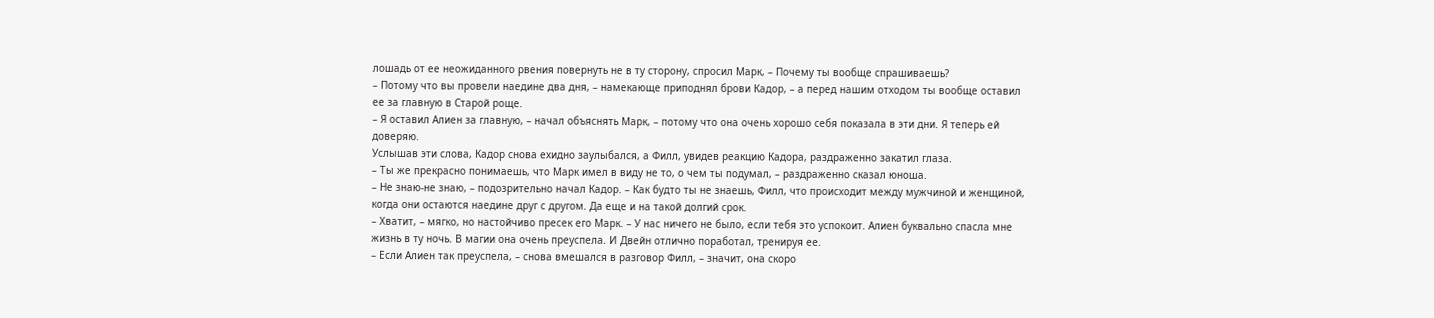лошадь от ее неожиданного рвения повернуть не в ту сторону, спросил Марк, – Почему ты вообще спрашиваешь?
– Потому что вы провели наедине два дня, – намекающе приподнял брови Кадор, – а перед нашим отходом ты вообще оставил ее за главную в Старой роще.
– Я оставил Алиен за главную, – начал объяснять Марк, – потому что она очень хорошо себя показала в эти дни. Я теперь ей доверяю.
Услышав эти слова, Кадор снова ехидно заулыбался, а Филл, увидев реакцию Кадора, раздраженно закатил глаза.
– Ты же прекрасно понимаешь, что Марк имел в виду не то, о чем ты подумал, – раздраженно сказал юноша.
– Не знаю-не знаю, – подозрительно начал Кадор. – Как будто ты не знаешь, Филл, что происходит между мужчиной и женщиной, когда они остаются наедине друг с другом. Да еще и на такой долгий срок.
– Хватит, – мягко, но настойчиво пресек его Марк. – У нас ничего не было, если тебя это успокоит. Алиен буквально спасла мне жизнь в ту ночь. В магии она очень преуспела. И Двейн отлично поработал, тренируя ее.
– Если Алиен так преуспела, – снова вмешался в разговор Филл, – значит, она скоро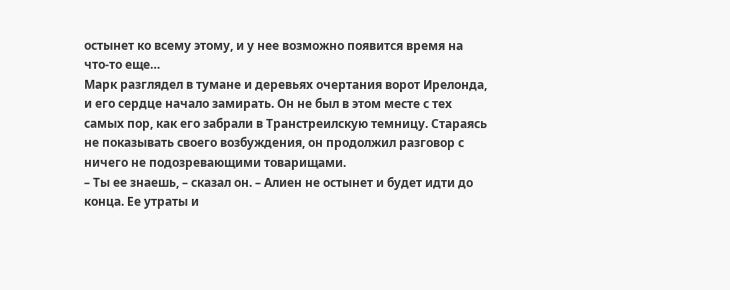остынет ко всему этому, и у нее возможно появится время на что-то еще…
Марк разглядел в тумане и деревьях очертания ворот Ирелонда, и его сердце начало замирать. Он не был в этом месте с тех самых пор, как его забрали в Транстреилскую темницу. Стараясь не показывать своего возбуждения, он продолжил разговор с ничего не подозревающими товарищами.
– Ты ее знаешь, – сказал он. – Алиен не остынет и будет идти до конца. Ее утраты и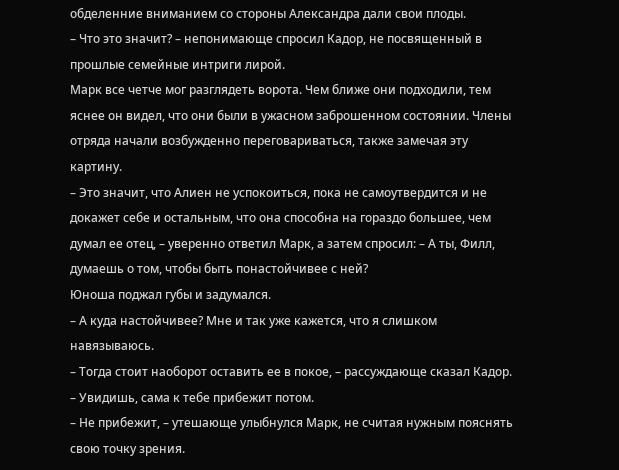обделенние вниманием со стороны Александра дали свои плоды.
– Что это значит? – непонимающе спросил Кадор, не посвященный в прошлые семейные интриги лирой.
Марк все четче мог разглядеть ворота. Чем ближе они подходили, тем яснее он видел, что они были в ужасном заброшенном состоянии. Члены отряда начали возбужденно переговариваться, также замечая эту картину.
– Это значит, что Алиен не успокоиться, пока не самоутвердится и не докажет себе и остальным, что она способна на гораздо большее, чем думал ее отец, – уверенно ответил Марк, а затем спросил: – А ты, Филл, думаешь о том, чтобы быть понастойчивее с ней?
Юноша поджал губы и задумался.
– А куда настойчивее? Мне и так уже кажется, что я слишком навязываюсь.
– Тогда стоит наоборот оставить ее в покое, – рассуждающе сказал Кадор. – Увидишь, сама к тебе прибежит потом.
– Не прибежит, – утешающе улыбнулся Марк, не считая нужным пояснять свою точку зрения.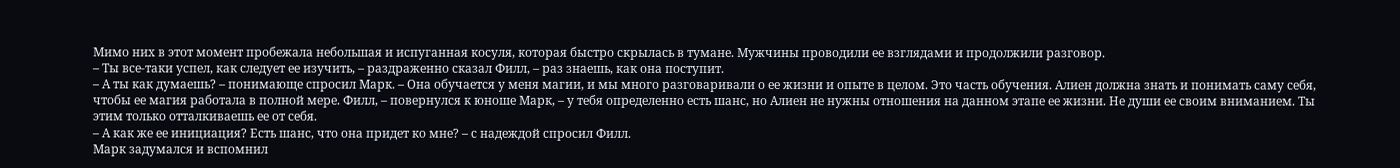Мимо них в этот момент пробежала небольшая и испуганная косуля, которая быстро скрылась в тумане. Мужчины проводили ее взглядами и продолжили разговор.
– Ты все-таки успел, как следует ее изучить, – раздраженно сказал Филл, – раз знаешь, как она поступит.
– А ты как думаешь? – понимающе спросил Марк. – Она обучается у меня магии, и мы много разговаривали о ее жизни и опыте в целом. Это часть обучения. Алиен должна знать и понимать саму себя, чтобы ее магия работала в полной мере. Филл, – повернулся к юноше Марк, – у тебя определенно есть шанс, но Алиен не нужны отношения на данном этапе ее жизни. Не души ее своим вниманием. Ты этим только отталкиваешь ее от себя.
– А как же ее инициация? Есть шанс, что она придет ко мне? – с надеждой спросил Филл.
Марк задумался и вспомнил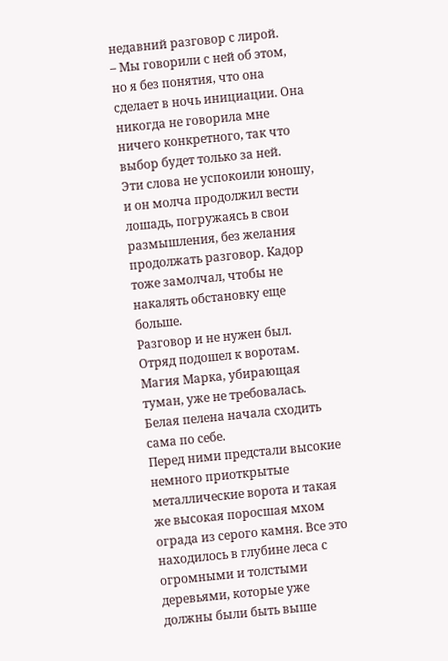недавний разговор с лирой.
– Мы говорили с ней об этом, но я без понятия, что она сделает в ночь инициации. Она никогда не говорила мне ничего конкретного, так что выбор будет только за ней.
Эти слова не успокоили юношу, и он молча продолжил вести лошадь, погружаясь в свои размышления, без желания продолжать разговор. Кадор тоже замолчал, чтобы не накалять обстановку еще больше.
Разговор и не нужен был. Отряд подошел к воротам. Магия Марка, убирающая туман, уже не требовалась. Белая пелена начала сходить сама по себе.
Перед ними предстали высокие немного приоткрытые металлические ворота и такая же высокая поросшая мхом ограда из серого камня. Все это находилось в глубине леса с огромными и толстыми деревьями, которые уже должны были быть выше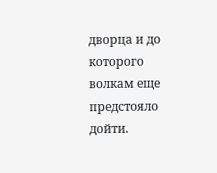дворца и до которого волкам еще предстояло дойти.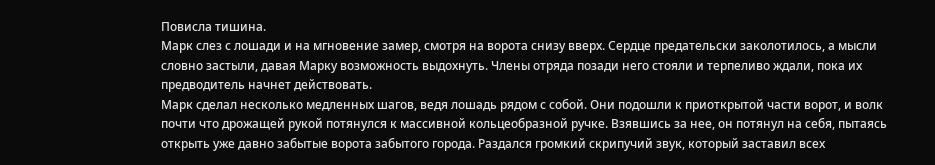Повисла тишина.
Марк слез с лошади и на мгновение замер, смотря на ворота снизу вверх. Сердце предательски заколотилось, а мысли словно застыли, давая Марку возможность выдохнуть. Члены отряда позади него стояли и терпеливо ждали, пока их предводитель начнет действовать.
Марк сделал несколько медленных шагов, ведя лошадь рядом с собой. Они подошли к приоткрытой части ворот, и волк почти что дрожащей рукой потянулся к массивной кольцеобразной ручке. Взявшись за нее, он потянул на себя, пытаясь открыть уже давно забытые ворота забытого города. Раздался громкий скрипучий звук, который заставил всех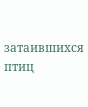затаившихся птиц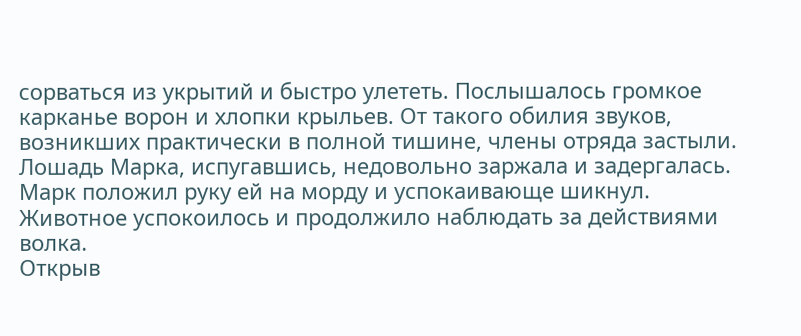сорваться из укрытий и быстро улететь. Послышалось громкое карканье ворон и хлопки крыльев. От такого обилия звуков, возникших практически в полной тишине, члены отряда застыли. Лошадь Марка, испугавшись, недовольно заржала и задергалась. Марк положил руку ей на морду и успокаивающе шикнул. Животное успокоилось и продолжило наблюдать за действиями волка.
Открыв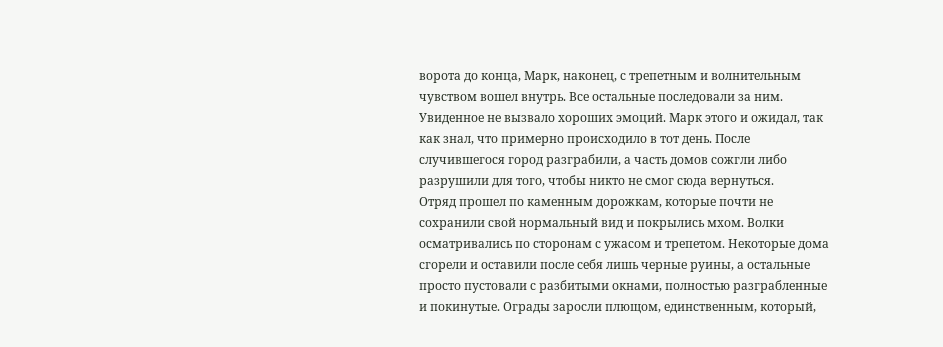ворота до конца, Марк, наконец, с трепетным и волнительным чувством вошел внутрь. Все остальные последовали за ним.
Увиденное не вызвало хороших эмоций. Марк этого и ожидал, так как знал, что примерно происходило в тот день. После случившегося город разграбили, а часть домов сожгли либо разрушили для того, чтобы никто не смог сюда вернуться.
Отряд прошел по каменным дорожкам, которые почти не сохранили свой нормальный вид и покрылись мхом. Волки осматривались по сторонам с ужасом и трепетом. Некоторые дома сгорели и оставили после себя лишь черные руины, а остальные просто пустовали с разбитыми окнами, полностью разграбленные и покинутые. Ограды заросли плющом, единственным, который,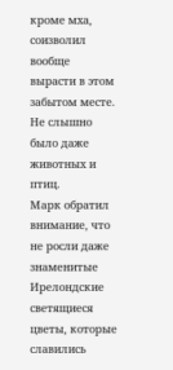кроме мха, соизволил вообще вырасти в этом забытом месте. Не слышно было даже животных и птиц.
Марк обратил внимание, что не росли даже знаменитые Ирелондские светящиеся цветы, которые славились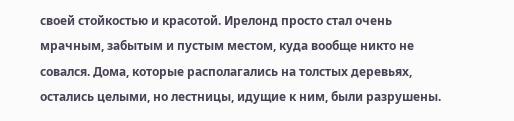своей стойкостью и красотой. Ирелонд просто стал очень мрачным, забытым и пустым местом, куда вообще никто не совался. Дома, которые располагались на толстых деревьях, остались целыми, но лестницы, идущие к ним, были разрушены.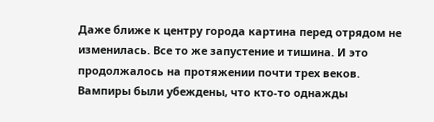Даже ближе к центру города картина перед отрядом не изменилась. Все то же запустение и тишина. И это продолжалось на протяжении почти трех веков. Вампиры были убеждены, что кто-то однажды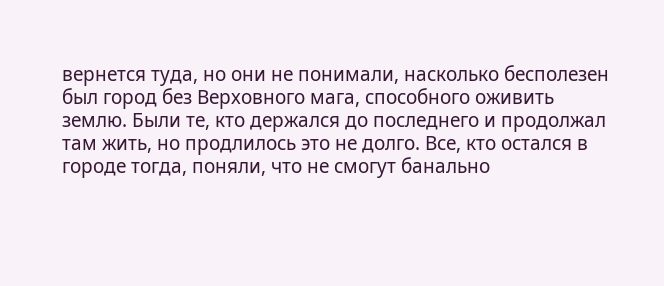вернется туда, но они не понимали, насколько бесполезен был город без Верховного мага, способного оживить землю. Были те, кто держался до последнего и продолжал там жить, но продлилось это не долго. Все, кто остался в городе тогда, поняли, что не смогут банально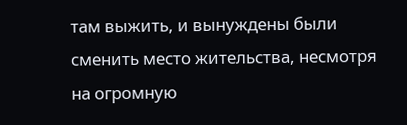там выжить, и вынуждены были сменить место жительства, несмотря на огромную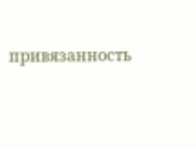привязанность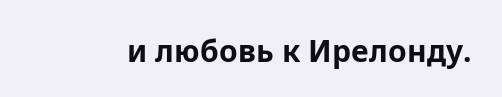и любовь к Ирелонду.